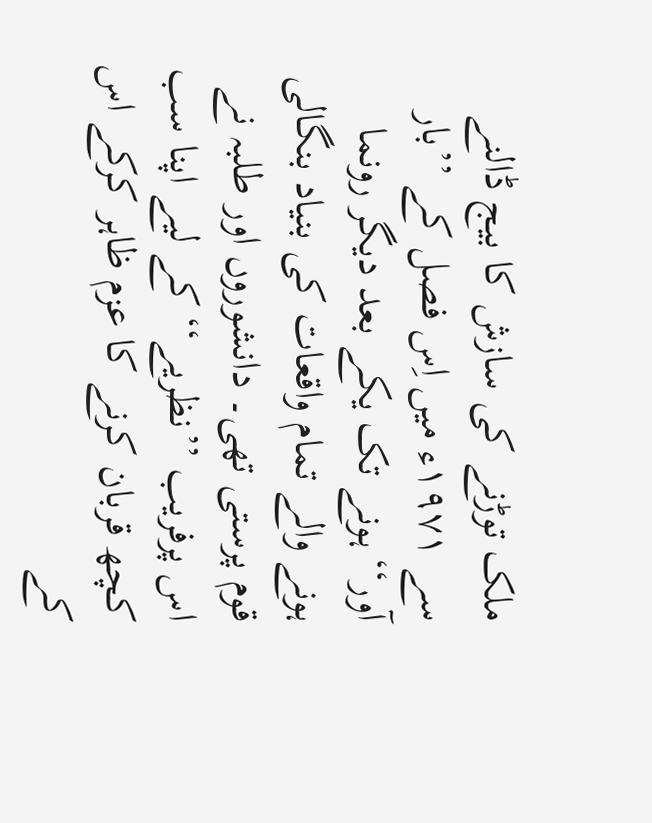ملک توڑنے کی سازش کا بیج ڈالنے سے ۱۹۷۱ء میں اِس فصل کے ’’بار آور‘‘ ہونے تک یکے بعد دیگر رونما ہونے والے تمام واقعات کی بنیاد بنگالی قوم پرستی تھی۔ دانشوروں اور طلبہ نے اس پرفریب ’’نظریے‘‘ کے لیے اپنا سب کچھ قربان کرنے کا عزم ظاہر کرکے اس کے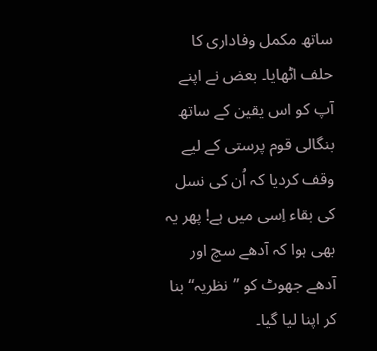ساتھ مکمل وفاداری کا حلف اٹھایا۔ بعض نے اپنے آپ کو اس یقین کے ساتھ بنگالی قوم پرستی کے لیے وقف کردیا کہ اُن کی نسل کی بقاء اِسی میں ہے! پھر یہ بھی ہوا کہ آدھے سچ اور آدھے جھوٹ کو ’’نظریہ‘‘ بنا کر اپنا لیا گیا۔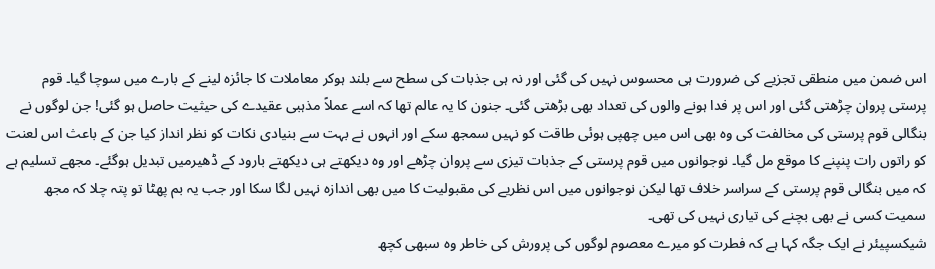اس ضمن میں منطقی تجزیے کی ضرورت ہی محسوس نہیں کی گئی اور نہ ہی جذبات کی سطح سے بلند ہوکر معاملات کا جائزہ لینے کے بارے میں سوچا گیا۔ قوم پرستی پروان چڑھتی گئی اور اس پر فدا ہونے والوں کی تعداد بھی بڑھتی گئی۔ جنون کا یہ عالم تھا کہ اسے عملاً مذہبی عقیدے کی حیثیت حاصل ہو گئی! جن لوگوں نے بنگالی قوم پرستی کی مخالفت کی وہ بھی اس میں چھپی ہوئی طاقت کو نہیں سمجھ سکے اور انہوں نے بہت سے بنیادی نکات کو نظر انداز کیا جن کے باعث اس لعنت کو راتوں رات پنپنے کا موقع مل گیا۔ نوجوانوں میں قوم پرستی کے جذبات تیزی سے پروان چڑھے اور وہ دیکھتے ہی دیکھتے بارود کے ڈھیرمیں تبدیل ہوگئے۔ مجھے تسلیم ہے کہ میں بنگالی قوم پرستی کے سراسر خلاف تھا لیکن نوجوانوں میں اس نظریے کی مقبولیت کا میں بھی اندازہ نہیں لگا سکا اور جب یہ بم پھٹا تو پتہ چلا کہ مجھ سمیت کسی نے بھی بچنے کی تیاری نہیں کی تھی۔
شیکسپیئر نے ایک جگہ کہا ہے کہ فطرت کو میرے معصوم لوگوں کی پرورش کی خاطر وہ سبھی کچھ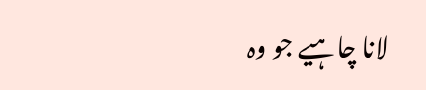لانا چاہیے جو وہ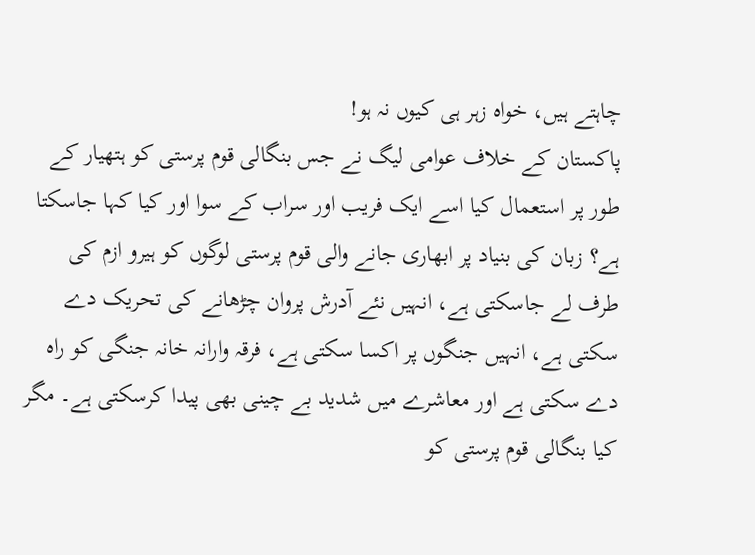چاہتے ہیں، خواہ زہر ہی کیوں نہ ہو!
پاکستان کے خلاف عوامی لیگ نے جس بنگالی قوم پرستی کو ہتھیار کے طور پر استعمال کیا اسے ایک فریب اور سراب کے سوا اور کیا کہا جاسکتا ہے؟ زبان کی بنیاد پر ابھاری جانے والی قوم پرستی لوگوں کو ہیرو ازم کی طرف لے جاسکتی ہے، انہیں نئے آدرش پروان چڑھانے کی تحریک دے سکتی ہے، انہیں جنگوں پر اکسا سکتی ہے، فرقہ وارانہ خانہ جنگی کو راہ دے سکتی ہے اور معاشرے میں شدید بے چینی بھی پیدا کرسکتی ہے۔ مگر کیا بنگالی قوم پرستی کو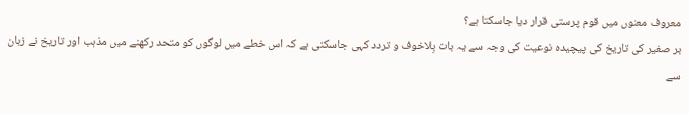معروف معنوں میں قوم پرستی قرار دیا جاسکتا ہے؟
بر صغیر کی تاریخ کی پیچیدہ نوعیت کی وجہ سے یہ بات بِلاخوف و تردد کہی جاسکتی ہے کہ اس خطے میں لوگوں کو متحد رکھنے میں مذہب اور تاریخ نے زبان سے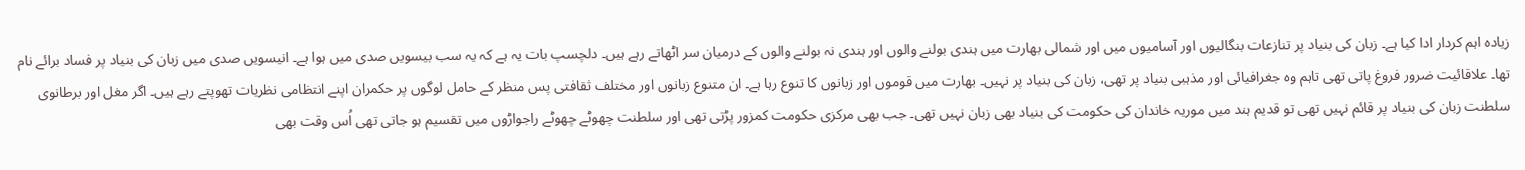زیادہ اہم کردار ادا کیا ہے۔ زبان کی بنیاد پر تنازعات بنگالیوں اور آسامیوں میں اور شمالی بھارت میں ہندی بولنے والوں اور ہندی نہ بولنے والوں کے درمیان سر اٹھاتے رہے ہیں۔ دلچسپ بات یہ ہے کہ یہ سب بیسویں صدی میں ہوا ہے۔ انیسویں صدی میں زبان کی بنیاد پر فساد برائے نام تھا۔ علاقائیت ضرور فروغ پاتی تھی تاہم وہ جغرافیائی اور مذہبی بنیاد پر تھی، زبان کی بنیاد پر نہیں۔ بھارت میں قوموں اور زبانوں کا تنوع رہا ہے۔ ان متنوع زبانوں اور مختلف ثقافتی پس منظر کے حامل لوگوں پر حکمران اپنے انتظامی نظریات تھوپتے رہے ہیں۔ اگر مغل اور برطانوی سلطنت زبان کی بنیاد پر قائم نہیں تھی تو قدیم ہند میں موریہ خاندان کی حکومت کی بنیاد بھی زبان نہیں تھی۔ جب بھی مرکزی حکومت کمزور پڑتی تھی اور سلطنت چھوٹے چھوٹے راجواڑوں میں تقسیم ہو جاتی تھی اُس وقت بھی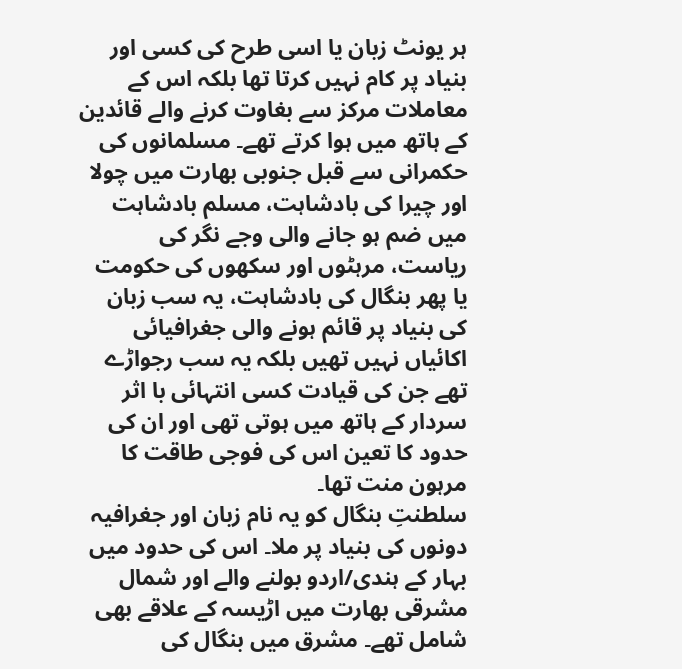ہر یونٹ زبان یا اسی طرح کی کسی اور بنیاد پر کام نہیں کرتا تھا بلکہ اس کے معاملات مرکز سے بغاوت کرنے والے قائدین کے ہاتھ میں ہوا کرتے تھے۔ مسلمانوں کی حکمرانی سے قبل جنوبی بھارت میں چولا اور چیرا کی بادشاہت، مسلم بادشاہت میں ضم ہو جانے والی وجے نگر کی ریاست، مرہٹوں اور سکھوں کی حکومت یا پھر بنگال کی بادشاہت، یہ سب زبان کی بنیاد پر قائم ہونے والی جغرافیائی اکائیاں نہیں تھیں بلکہ یہ سب رجواڑے تھے جن کی قیادت کسی انتہائی با اثر سردار کے ہاتھ میں ہوتی تھی اور ان کی حدود کا تعین اس کی فوجی طاقت کا مرہون منت تھا۔
سلطنتِ بنگال کو یہ نام زبان اور جغرافیہ دونوں کی بنیاد پر ملا۔ اس کی حدود میں بہار کے ہندی/اردو بولنے والے اور شمال مشرقی بھارت میں اڑیسہ کے علاقے بھی شامل تھے۔ مشرق میں بنگال کی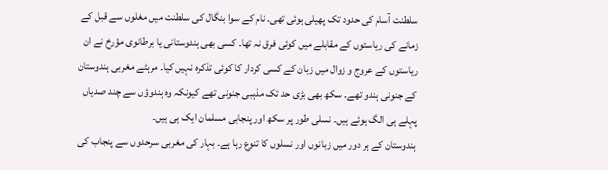سلطنت آسام کی حدود تک پھیلی ہوئی تھی۔ نام کے سوا بنگال کی سلطنت میں مغلوں سے قبل کے زمانے کی ریاستوں کے مقابلے میں کوئی فرق نہ تھا۔ کسی بھی ہندوستانی یا برطانوی مؤرخ نے ان ریاستوں کے عروج و زوال میں زبان کے کسی کردار کا کوئی تذکرہ نہیں کیا۔ مرہٹے مغربی ہندوستان کے جنونی ہندو تھے۔ سکھ بھی بڑی حد تک مذہبی جنونی تھے کیونکہ وہ ہندوؤں سے چند صدیاں پہلے ہی الگ ہوئے ہیں۔ نسلی طور پر سکھ اور پنجابی مسلمان ایک ہی ہیں۔
ہندوستان کے ہر دور میں زبانوں اور نسلوں کا تنوع رہا ہے۔ بہار کی مغربی سرحدوں سے پنجاب کی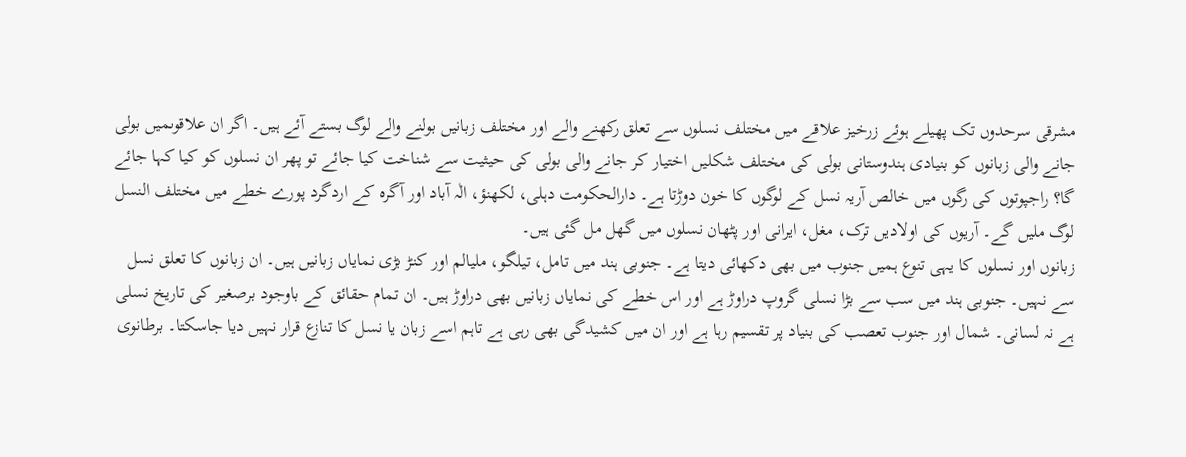مشرقی سرحدوں تک پھیلے ہوئے زرخیز علاقے میں مختلف نسلوں سے تعلق رکھنے والے اور مختلف زبانیں بولنے والے لوگ بستے آئے ہیں۔ اگر ان علاقوںمیں بولی جانے والی زبانوں کو بنیادی ہندوستانی بولی کی مختلف شکلیں اختیار کر جانے والی بولی کی حیثیت سے شناخت کیا جائے تو پھر ان نسلوں کو کیا کہا جائے گا؟ راجپوتوں کی رگوں میں خالص آریہ نسل کے لوگوں کا خون دوڑتا ہے۔ دارالحکومت دہلی، لکھنؤ، الٰہ آباد اور آگرہ کے اردگرد پورے خطے میں مختلف النسل لوگ ملیں گے۔ آریوں کی اولادیں ترک، مغل، ایرانی اور پٹھان نسلوں میں گھل مل گئی ہیں۔
زبانوں اور نسلوں کا یہی تنوع ہمیں جنوب میں بھی دکھائی دیتا ہے۔ جنوبی ہند میں تامل، تیلگو، ملیالم اور کنڑ بڑی نمایاں زبانیں ہیں۔ ان زبانوں کا تعلق نسل سے نہیں۔ جنوبی ہند میں سب سے بڑا نسلی گروپ دراوڑ ہے اور اس خطے کی نمایاں زبانیں بھی دراوڑ ہیں۔ ان تمام حقائق کے باوجود برصغیر کی تاریخ نسلی ہے نہ لسانی۔ شمال اور جنوب تعصب کی بنیاد پر تقسیم رہا ہے اور ان میں کشیدگی بھی رہی ہے تاہم اسے زبان یا نسل کا تنازع قرار نہیں دیا جاسکتا۔ برطانوی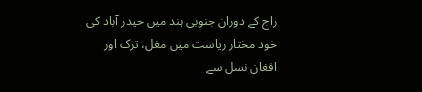راج کے دوران جنوبی ہند میں حیدر آباد کی خود مختار ریاست میں مغل، ترک اور افغان نسل سے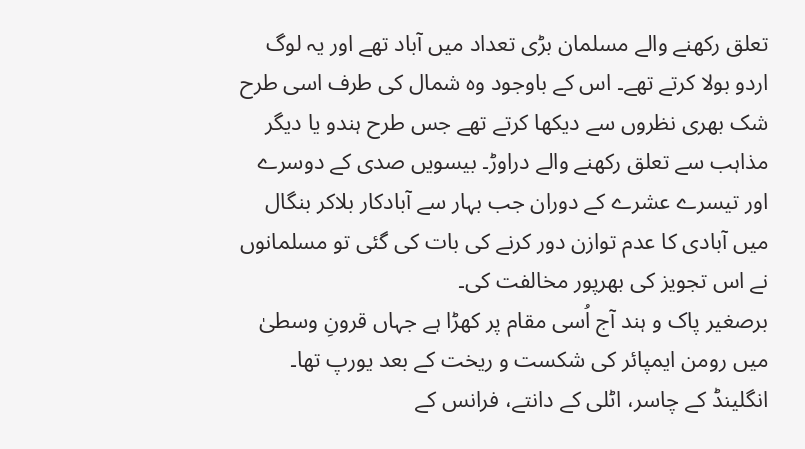تعلق رکھنے والے مسلمان بڑی تعداد میں آباد تھے اور یہ لوگ اردو بولا کرتے تھے۔ اس کے باوجود وہ شمال کی طرف اسی طرح شک بھری نظروں سے دیکھا کرتے تھے جس طرح ہندو یا دیگر مذاہب سے تعلق رکھنے والے دراوڑ۔ بیسویں صدی کے دوسرے اور تیسرے عشرے کے دوران جب بہار سے آبادکار بلاکر بنگال میں آبادی کا عدم توازن دور کرنے کی بات کی گئی تو مسلمانوں نے اس تجویز کی بھرپور مخالفت کی۔
برصغیر پاک و ہند آج اُسی مقام پر کھڑا ہے جہاں قرونِ وسطیٰ میں رومن ایمپائر کی شکست و ریخت کے بعد یورپ تھا۔ انگلینڈ کے چاسر، اٹلی کے دانتے، فرانس کے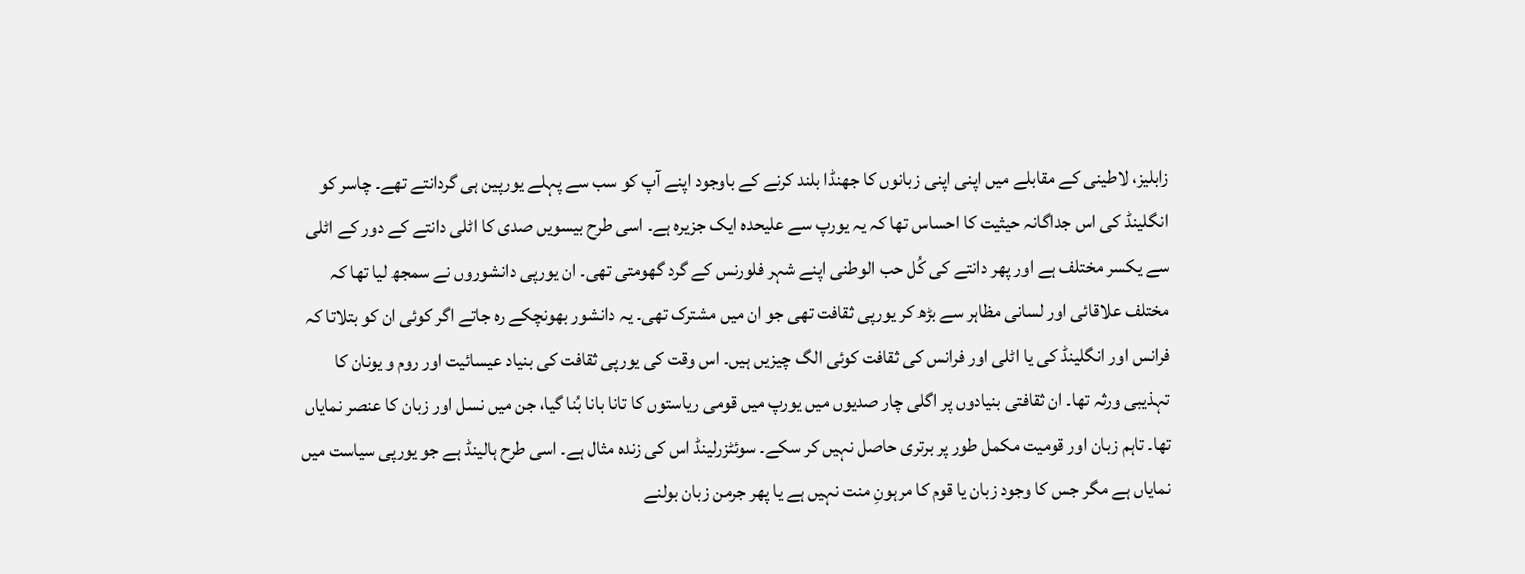زابلیز، لاطینی کے مقابلے میں اپنی اپنی زبانوں کا جھنڈا بلند کرنے کے باوجود اپنے آپ کو سب سے پہلے یورپین ہی گردانتے تھے۔ چاسر کو انگلینڈ کی اس جداگانہ حیثیت کا احساس تھا کہ یہ یورپ سے علیحدہ ایک جزیرہ ہے۔ اسی طرح بیسویں صدی کا اٹلی دانتے کے دور کے اٹلی سے یکسر مختلف ہے اور پھر دانتے کی کُل حب الوطنی اپنے شہر فلورنس کے گرد گھومتی تھی۔ ان یورپی دانشوروں نے سمجھ لیا تھا کہ مختلف علاقائی اور لسانی مظاہر سے بڑھ کر یورپی ثقافت تھی جو ان میں مشترک تھی۔ یہ دانشور بھونچکے رہ جاتے اگر کوئی ان کو بتلاتا کہ فرانس اور انگلینڈ کی یا اٹلی اور فرانس کی ثقافت کوئی الگ چیزیں ہیں۔ اس وقت کی یورپی ثقافت کی بنیاد عیسائیت اور روم و یونان کا تہذیبی ورثہ تھا۔ ان ثقافتی بنیادوں پر اگلی چار صدیوں میں یورپ میں قومی ریاستوں کا تانا بانا بُنا گیا، جن میں نسل اور زبان کا عنصر نمایاں تھا۔ تاہم زبان اور قومیت مکمل طور پر برتری حاصل نہیں کر سکے۔ سوئٹزرلینڈ اس کی زندہ مثال ہے۔ اسی طرح ہالینڈ ہے جو یورپی سیاست میں نمایاں ہے مگر جس کا وجود زبان یا قوم کا مرہونِ منت نہیں ہے یا پھر جرمن زبان بولنے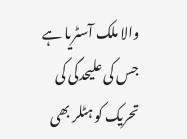والا ملک آسٹریا ہے جس کی علیحدگی کی تحریک کو ہٹلر بھی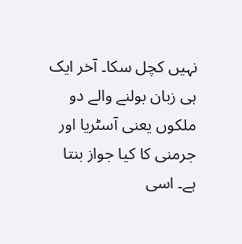نہیں کچل سکا۔ آخر ایک ہی زبان بولنے والے دو ملکوں یعنی آسٹریا اور جرمنی کا کیا جواز بنتا ہے۔ اسی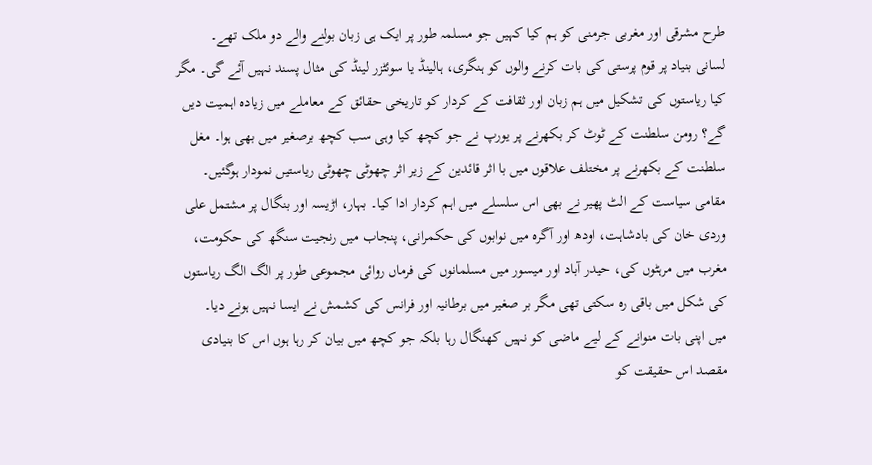طرح مشرقی اور مغربی جرمنی کو ہم کیا کہیں جو مسلمہ طور پر ایک ہی زبان بولنے والے دو ملک تھے۔
لسانی بنیاد پر قوم پرستی کی بات کرنے والوں کو ہنگری، ہالینڈ یا سوئٹزر لینڈ کی مثال پسند نہیں آئے گی۔ مگر کیا ریاستوں کی تشکیل میں ہم زبان اور ثقافت کے کردار کو تاریخی حقائق کے معاملے میں زیادہ اہمیت دیں گے؟ رومن سلطنت کے ٹوٹ کر بکھرنے پر یورپ نے جو کچھ کیا وہی سب کچھ برصغیر میں بھی ہوا۔ مغل سلطنت کے بکھرنے پر مختلف علاقوں میں با اثر قائدین کے زیر اثر چھوٹی چھوٹی ریاستیں نمودار ہوگئیں۔ مقامی سیاست کے الٹ پھیر نے بھی اس سلسلے میں اہم کردار ادا کیا۔ بہار، اڑیسہ اور بنگال پر مشتمل علی وردی خان کی بادشاہت، اودھ اور آگرہ میں نوابوں کی حکمرانی، پنجاب میں رنجیت سنگھ کی حکومت، مغرب میں مرہٹوں کی، حیدر آباد اور میسور میں مسلمانوں کی فرماں روائی مجموعی طور پر الگ الگ ریاستوں کی شکل میں باقی رہ سکتی تھی مگر بر صغیر میں برطانیہ اور فرانس کی کشمش نے ایسا نہیں ہونے دیا۔
میں اپنی بات منوانے کے لیے ماضی کو نہیں کھنگال رہا بلکہ جو کچھ میں بیان کر رہا ہوں اس کا بنیادی مقصد اس حقیقت کو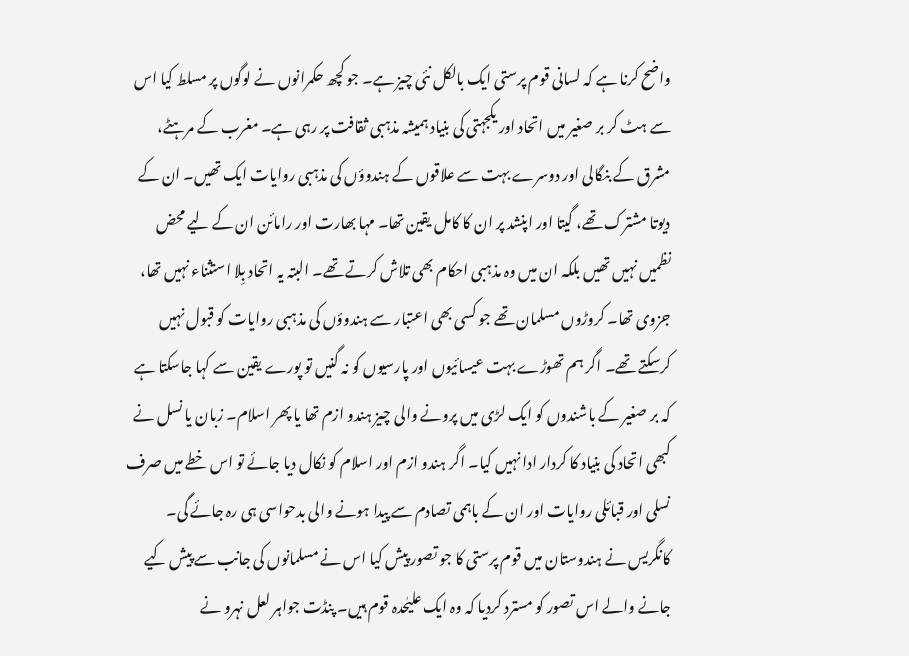واضح کرنا ہے کہ لسانی قوم پرستی ایک بالکل نئی چیز ہے۔ جو کچھ حکمرانوں نے لوگوں پر مسلط کیا اس سے ہٹ کر بر صغیر میں اتحاد اور یکجہتی کی بنیاد ہمیشہ مذہبی ثقافت پر رہی ہے۔ مغرب کے مرہٹے، مشرق کے بنگالی اور دوسرے بہت سے علاقوں کے ہندوؤں کی مذہبی روایات ایک تھیں۔ ان کے دیوتا مشترک تھے، گیتا اور اپنشد پر ان کا کامل یقین تھا۔ مہا بھارت اور رامائن ان کے لیے محض نظمیں نہیں تھیں بلکہ ان میں وہ مذہبی احکام بھی تلاش کرتے تھے۔ البتہ یہ اتحاد بِلا استثناء نہیں تھا، جزوی تھا۔ کروڑوں مسلمان تھے جو کسی بھی اعتبار سے ہندوؤں کی مذہبی روایات کو قبول نہیں کرسکتے تھے۔ اگر ہم تھوڑے بہت عیسائیوں اور پارسیوں کو نہ گنیں تو پورے یقین سے کہا جاسکتا ہے کہ بر صغیر کے باشندوں کو ایک لڑی میں پرونے والی چیز ہندو ازم تھا یا پھر اسلام۔ زبان یا نسل نے کبھی اتحاد کی بنیاد کا کردار ادا نہیں کیا۔ اگر ہندو ازم اور اسلام کو نکال دیا جائے تو اس خطے میں صرف نسلی اور قبائلی روایات اور ان کے باہمی تصادم سے پیدا ہونے والی بدحواسی ہی رہ جائے گی۔
کانگریس نے ہندوستان میں قوم پرستی کا جو تصور پیش کیا اس نے مسلمانوں کی جانب سے پیش کیے جانے والے اس تصور کو مسترد کردیا کہ وہ ایک علیٰحدہ قوم ہیں۔ پنڈت جواہر لعل نہرو نے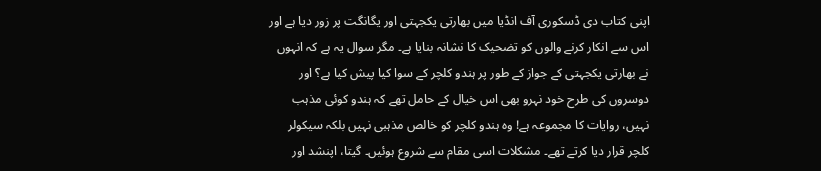اپنی کتاب دی ڈسکوری آف انڈیا میں بھارتی یکجہتی اور یگانگت پر زور دیا ہے اور اس سے انکار کرنے والوں کو تضحیک کا نشانہ بنایا ہے۔ مگر سوال یہ ہے کہ انہوں نے بھارتی یکجہتی کے جواز کے طور پر ہندو کلچر کے سوا کیا پیش کیا ہے؟َ اور دوسروں کی طرح خود نہرو بھی اس خیال کے حامل تھے کہ ہندو کوئی مذہب نہیں، روایات کا مجموعہ ہے! وہ ہندو کلچر کو خالص مذہبی نہیں بلکہ سیکولر کلچر قرار دیا کرتے تھے۔ مشکلات اسی مقام سے شروع ہوئیں۔ گیتا، اپنشد اور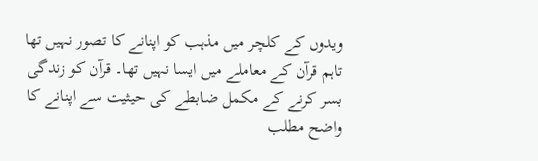ویدوں کے کلچر میں مذہب کو اپنانے کا تصور نہیں تھا تاہم قرآن کے معاملے میں ایسا نہیں تھا۔ قرآن کو زندگی بسر کرنے کے مکمل ضابطے کی حیثیت سے اپنانے کا واضح مطلب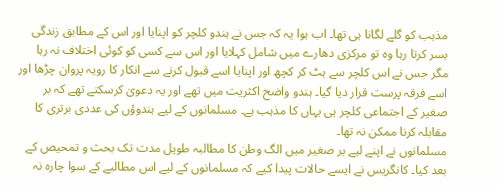مذہب کو گلے لگانا ہی تھا۔ اب ہوا یہ کہ جس نے ہندو کلچر کو اپنایا اور اس کے مطابق زندگی بسر کرتا رہا وہ تو مرکزی دھارے میں شامل کہلایا اور اس سے کسی کو کوئی اختلاف نہ رہا مگر جس نے اس کلچر سے ہٹ کر کچھ اور اپنایا اسے قبول کرنے سے انکار کا رویہ پروان چڑھا اور اسے فرقہ پرست قرار دیا گیا۔ ہندو واضح اکثریت میں تھے اور یہ دعویٰ کرسکتے تھے کہ بر صغیر کے اجتماعی کلچر ہی یہاں کا مذہب ہے۔ مسلمانوں کے لیے ہندوؤں کی عددی برتری کا مقابلہ کرنا ممکن نہ تھا۔
مسلمانوں نے اپنے لیے بر صغیر میں الگ وطن کا مطالبہ طویل مدت تک بحث و تمحیص کے بعد کیا۔ کانگریس نے ایسے حالات پیدا کیے کہ مسلمانوں کے لیے اس مطالبے کے سوا چارہ نہ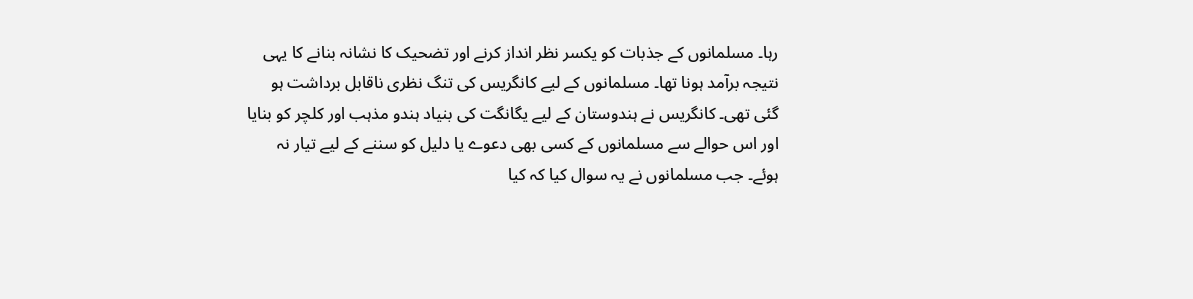رہا۔ مسلمانوں کے جذبات کو یکسر نظر انداز کرنے اور تضحیک کا نشانہ بنانے کا یہی نتیجہ برآمد ہونا تھا۔ مسلمانوں کے لیے کانگریس کی تنگ نظری ناقابل برداشت ہو گئی تھی۔ کانگریس نے ہندوستان کے لیے یگانگت کی بنیاد ہندو مذہب اور کلچر کو بنایا اور اس حوالے سے مسلمانوں کے کسی بھی دعوے یا دلیل کو سننے کے لیے تیار نہ ہوئے۔ جب مسلمانوں نے یہ سوال کیا کہ کیا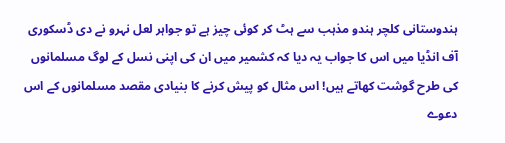ہندوستانی کلچر ہندو مذہب سے ہٹ کر کوئی چیز ہے تو جواہر لعل نہرو نے دی ڈسکوری آف انڈیا میں اس کا جواب یہ دیا کہ کشمیر میں ان کی اپنی نسل کے لوگ مسلمانوں کی طرح گوشت کھاتے ہیں! اس مثال کو پیش کرنے کا بنیادی مقصد مسلمانوں کے اس دعوے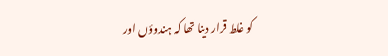کو غلط قرار دینا تھا کہ ہندوؤں اور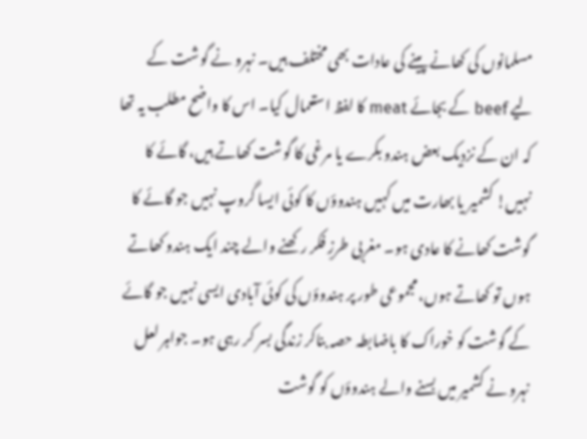مسلمانوں کی کھانے پینے کی عادات بھی مختلف ہیں۔ نہرو نے گوشت کے لیے beef کے بجائے meat کا لفظ استعمال کیا۔ اس کا واضح مطلب یہ تھا کہ ان کے نزدیک بعض ہندو بکرے یا مرغی کا گوشت کھاتے ہیں، گائے کا نہیں! کشمیر یا بھارت میں کہیں ہندوؤں کا کوئی ایسا گروپ نہیں جو گائے کا گوشت کھانے کا عادی ہو۔ مغربی طرزِ فکر رکھنے والے چند ایک ہندو کھاتے ہوں تو کھاتے ہوں، مجموعی طور پر ہندوؤں کی کوئی آبادی ایسی نہیں جو گائے کے گوشت کو خوراک کا باضابطہ حصہ بناکر زندگی بسر کر رہی ہو۔ جواہر لعل نہرو نے کشمیر میں بسنے والے ہندوؤں کو گوشت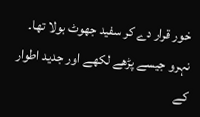خور قرار دے کر سفید جھوٹ بولا تھا۔ نہرو جیسے پڑھے لکھے اور جدید اطوار کے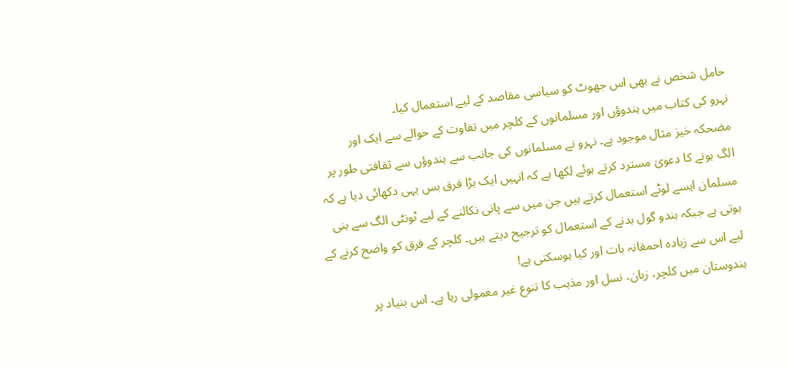حامل شخص نے بھی اس جھوٹ کو سیاسی مقاصد کے لیے استعمال کیا۔
نہرو کی کتاب میں ہندوؤں اور مسلمانوں کے کلچر میں تفاوت کے حوالے سے ایک اور مضحکہ خیز مثال موجود ہے۔ نہرو نے مسلمانوں کی جانب سے ہندوؤں سے ثقافتی طور پر الگ ہونے کا دعویٰ مسترد کرتے ہوئے لکھا ہے کہ انہیں ایک بڑا فرق بس یہی دکھائی دیا ہے کہ مسلمان ایسے لوٹے استعمال کرتے ہیں جن میں سے پانی نکالنے کے لیے ٹونٹی الگ سے بنی ہوتی ہے جبکہ ہندو گول بدنے کے استعمال کو ترجیح دیتے ہیں۔ کلچر کے فرق کو واضح کرنے کے لیے اس سے زیادہ احمقانہ بات اور کیا ہوسکتی ہے!
ہندوستان میں کلچر، زبان، نسل اور مذہب کا تنوع غیر معمولی رہا ہے۔ اس بنیاد پر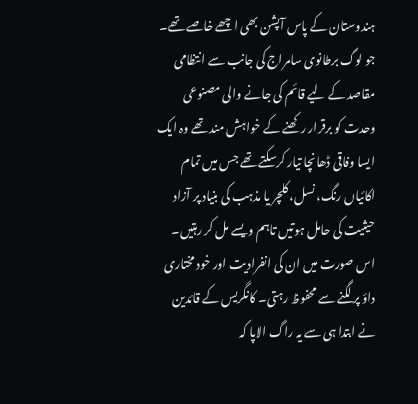ہندوستان کے پاس آپشن بھی اچھے خاصے تھے۔ جو لوگ برطانوی سامراج کی جانب سے انتظامی مقاصد کے لیے قائم کی جانے والی مصنوعی وحدت کو برقرار رکھنے کے خواہش مند تھے وہ ایک ایسا وفاقی ڈھانچا تیار کرسکتے تھے جس میں تمام اکائیاں رنگ، نسل، کلچر یا مذہب کی بنیاد پر آزاد حیثیت کی حامل ہوتیں تاہم ویسے مل کر رہتیں۔ اس صورت میں ان کی انفرادیت اور خود مختاری داؤ پر لگنے سے محفوظ رہتی۔ کانگریس کے قائدین نے ابتدا ہی سے یہ راگ الاپا کہ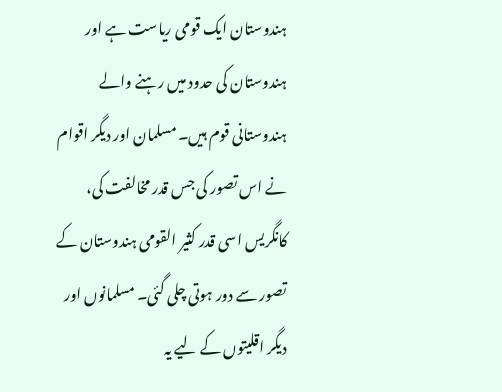ہندوستان ایک قومی ریاست ہے اور ہندوستان کی حدود میں رہنے والے ہندوستانی قوم ہیں۔ مسلمان اور دیگر اقوام نے اس تصور کی جس قدر مخالفت کی، کانگریس اسی قدر کثیر القومی ہندوستان کے تصور سے دور ہوتی چلی گئی۔ مسلمانوں اور دیگر اقلیتوں کے لیے یہ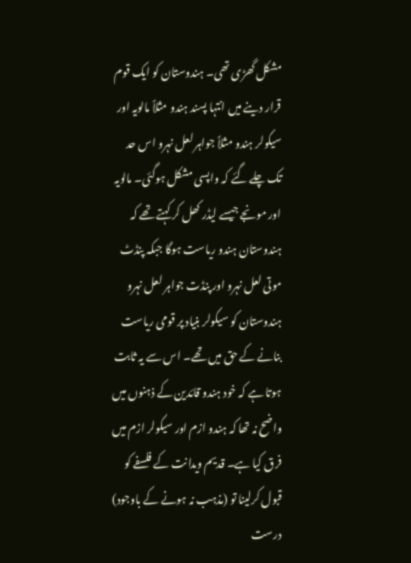مشکل گھڑی تھی۔ ہندوستان کو ایک قوم قرار دینے میں انتہا پسند ہندو مثلاً مالویہ اور سیکولر ہندو مثلاً جواہر لعل نہرو اس حد تک چلے گئے کہ واپسی مشکل ہوگئی۔ مالویہ اور مونجے جیسے لیڈر کھل کر کہتے تھے کہ ہندوستان ہندو ریاست ہوگا جبکہ پنڈٹ موتی لعل نہرو اور پنڈت جواہر لعل نہرو ہندوستان کو سیکولر بنیاد پر قومی ریاست بنانے کے حق میں تھے۔ اس سے یہ ثابت ہوتا ہے کہ خود ہندو قائدین کے ذہنوں میں واضح نہ تھا کہ ہندو ازم اور سیکولر ازم میں فرق کیا ہے۔ قدیم ویدانت کے فلسفے کو قبول کرلینا تو (مذہب نہ ہونے کے باوجود) درست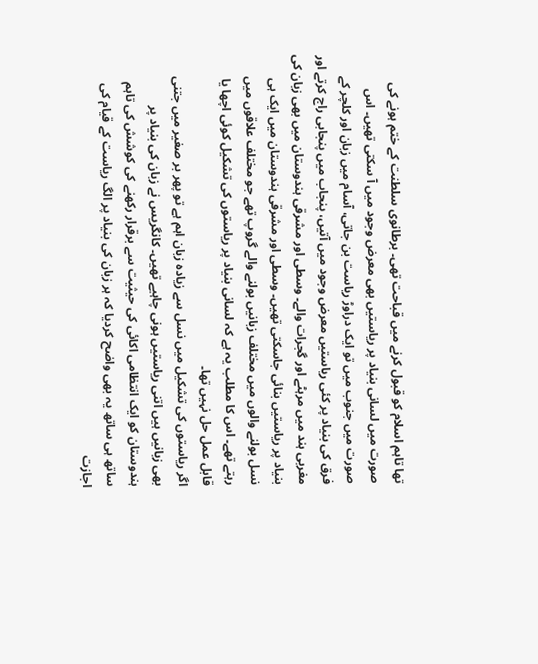تھا تاہم اسلام کو قبول کرنے میں قباحت تھی۔ برطانوی سلطنت کے ختم ہونے کی صورت میں لسانی بنیاد پر ریاستیں بھی معرض وجود میں آ سکتی تھیں۔ اس صورت میں جنوب میں تو ایک دراوڑ ریاست بن جاتی، آسام میں زبان اور کلچر کے فرق کی بنیاد پر کئی ریاستیں معرض وجود میں آتیں، پنجاب میں پنجابی راج کرتے اور مغربی ہند میں مرہٹے اور گجرات والے۔ وسطی اور مشرقی ہندوستان میں بھی زبان کی بنیاد پر ریاستیں بنائی جاسکتی تھیں۔ وسطی اور مشرقی ہندوستان میں ایک ہی نسل بولنے والوں میں مختلف زبانیں بولنے والے گروپ تھے جو مختلف علاقوں میں رہتے تھے۔ اس کا مطلب یہ ہے کہ لسانی بنیاد پر ریاستوں کی تشکیل کوئی اچھا یا قابل عمل حل نہیں تھا۔
اگر ریاستوں کی تشکیل میں نسل سے زیادہ زبان اہم ہے تو پھر بر صغیر میں جتنی بھی زبانیں ہیں اتنی ریاستیں ہونی چاہیے تھیں۔ کانگریس نے زبان کی بنیاد پر ہندوستان کو ایک انتظامی اکائی کی حیثیت سے برقرار رکھنے کی کوشش کی تاہم ساتھ ہی ساتھ یہ بھی واضح کردیا کہ ہر زبان کی بنیاد پر الگ ریاست کے قیام کی اجازت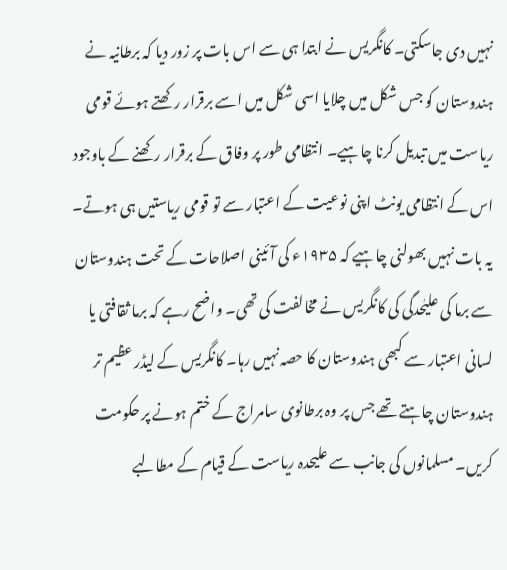نہیں دی جاسکتی۔ کانگریس نے ابتدا ہی سے اس بات پر زور دیا کہ برطانیہ نے ہندوستان کو جس شکل میں چلایا اسی شکل میں اسے برقرار رکھتے ہوئے قومی ریاست میں تبدیل کرنا چاہیے۔ انتظامی طور پر وفاق کے برقرار رکھنے کے باوجود اس کے انتظامی یونٹ اپنی نوعیت کے اعتبار سے تو قومی ریاستیں ہی ہوتے۔ یہ بات نہیں بھولنی چاہیے کہ ۱۹۳۵ء کی آئینی اصلاحات کے تحت ہندوستان سے برما کی علیٰحدگی کی کانگریس نے مخالفت کی تھی۔ واضح رہے کہ برما ثقافتی یا لسانی اعتبار سے کبھی ہندوستان کا حصہ نہیں رہا۔ کانگریس کے لیڈر عظیم تر ہندوستان چاہتے تھے جس پر وہ برطانوی سامراج کے ختم ہونے پر حکومت کریں۔ مسلمانوں کی جانب سے علیحدہ ریاست کے قیام کے مطالبے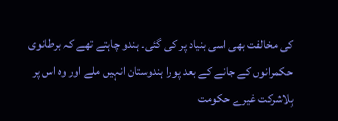کی مخالفت بھی اسی بنیاد پر کی گئی۔ ہندو چاہتے تھے کہ برطانوی حکمرانوں کے جانے کے بعد پورا ہندوستان انہیں ملے اور وہ اس پر بِلاشرکت غیرے حکومت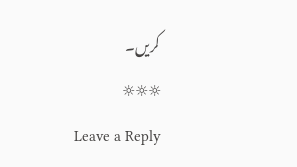کریں۔
☼☼☼
Leave a Reply